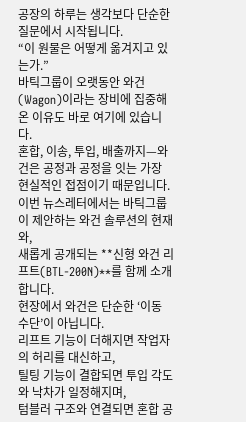공장의 하루는 생각보다 단순한 질문에서 시작됩니다.
“이 원물은 어떻게 옮겨지고 있는가.”
바틱그룹이 오랫동안 와건(Wagon)이라는 장비에 집중해온 이유도 바로 여기에 있습니다.
혼합, 이송, 투입, 배출까지—와건은 공정과 공정을 잇는 가장 현실적인 접점이기 때문입니다.
이번 뉴스레터에서는 바틱그룹이 제안하는 와건 솔루션의 현재와,
새롭게 공개되는 **신형 와건 리프트(BTL-200N)**를 함께 소개합니다.
현장에서 와건은 단순한 ‘이동 수단’이 아닙니다.
리프트 기능이 더해지면 작업자의 허리를 대신하고,
틸팅 기능이 결합되면 투입 각도와 낙차가 일정해지며,
텀블러 구조와 연결되면 혼합 공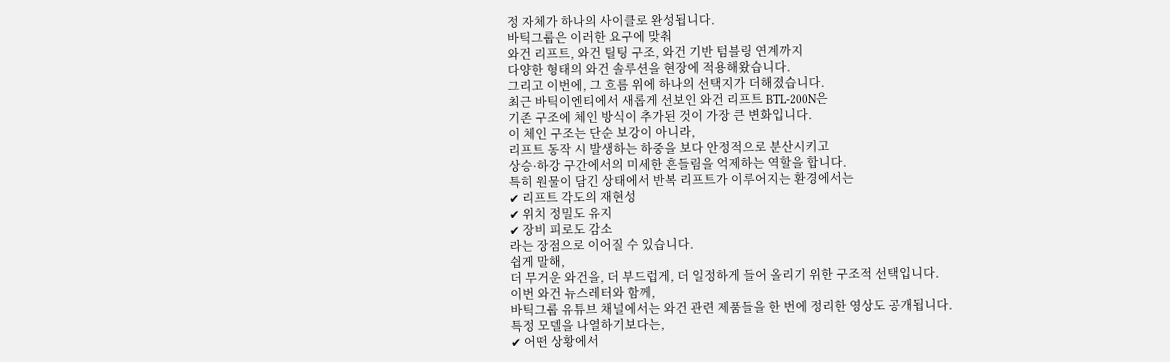정 자체가 하나의 사이클로 완성됩니다.
바틱그룹은 이러한 요구에 맞춰
와건 리프트, 와건 틸팅 구조, 와건 기반 텀블링 연계까지
다양한 형태의 와건 솔루션을 현장에 적용해왔습니다.
그리고 이번에, 그 흐름 위에 하나의 선택지가 더해졌습니다.
최근 바틱이엔티에서 새롭게 선보인 와건 리프트 BTL-200N은
기존 구조에 체인 방식이 추가된 것이 가장 큰 변화입니다.
이 체인 구조는 단순 보강이 아니라,
리프트 동작 시 발생하는 하중을 보다 안정적으로 분산시키고
상승·하강 구간에서의 미세한 흔들림을 억제하는 역할을 합니다.
특히 원물이 담긴 상태에서 반복 리프트가 이루어지는 환경에서는
✔ 리프트 각도의 재현성
✔ 위치 정밀도 유지
✔ 장비 피로도 감소
라는 장점으로 이어질 수 있습니다.
쉽게 말해,
더 무거운 와건을, 더 부드럽게, 더 일정하게 들어 올리기 위한 구조적 선택입니다.
이번 와건 뉴스레터와 함께,
바틱그룹 유튜브 채널에서는 와건 관련 제품들을 한 번에 정리한 영상도 공개됩니다.
특정 모델을 나열하기보다는,
✔ 어떤 상황에서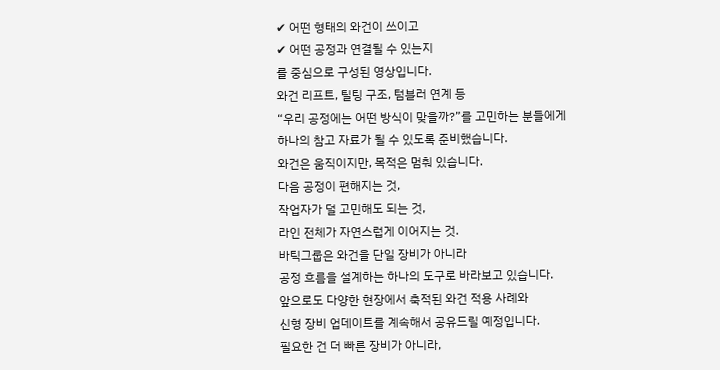✔ 어떤 형태의 와건이 쓰이고
✔ 어떤 공정과 연결될 수 있는지
를 중심으로 구성된 영상입니다.
와건 리프트, 틸팅 구조, 텀블러 연계 등
“우리 공정에는 어떤 방식이 맞을까?”를 고민하는 분들에게
하나의 참고 자료가 될 수 있도록 준비했습니다.
와건은 움직이지만, 목적은 멈춰 있습니다.
다음 공정이 편해지는 것,
작업자가 덜 고민해도 되는 것,
라인 전체가 자연스럽게 이어지는 것.
바틱그룹은 와건을 단일 장비가 아니라
공정 흐름을 설계하는 하나의 도구로 바라보고 있습니다.
앞으로도 다양한 현장에서 축적된 와건 적용 사례와
신형 장비 업데이트를 계속해서 공유드릴 예정입니다.
필요한 건 더 빠른 장비가 아니라,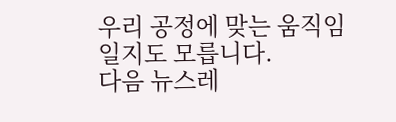우리 공정에 맞는 움직임일지도 모릅니다.
다음 뉴스레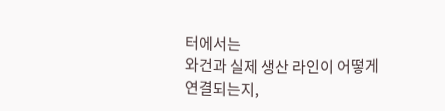터에서는
와건과 실제 생산 라인이 어떻게 연결되는지,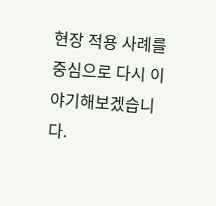현장 적용 사례를 중심으로 다시 이야기해보겠습니다.